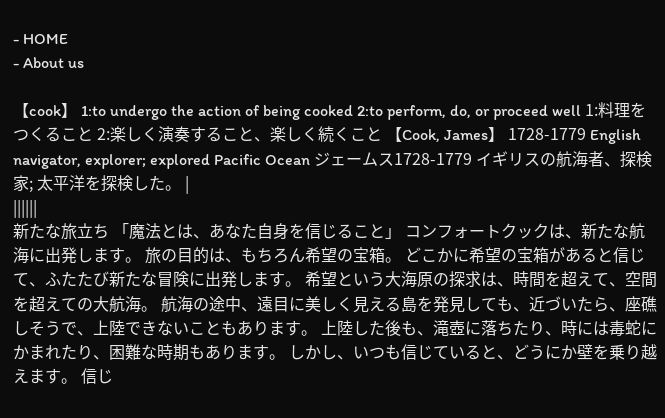- HOME
- About us

【cook】 1:to undergo the action of being cooked 2:to perform, do, or proceed well 1:料理をつくること 2:楽しく演奏すること、楽しく続くこと 【Cook, James】 1728-1779 English navigator, explorer; explored Pacific Ocean ジェームス1728-1779 イギリスの航海者、探検家; 太平洋を探検した。 |
||||||
新たな旅立ち 「魔法とは、あなた自身を信じること」 コンフォートクックは、新たな航海に出発します。 旅の目的は、もちろん希望の宝箱。 どこかに希望の宝箱があると信じて、ふたたび新たな冒険に出発します。 希望という大海原の探求は、時間を超えて、空間を超えての大航海。 航海の途中、遠目に美しく見える島を発見しても、近づいたら、座礁しそうで、上陸できないこともあります。 上陸した後も、滝壺に落ちたり、時には毒蛇にかまれたり、困難な時期もあります。 しかし、いつも信じていると、どうにか壁を乗り越えます。 信じ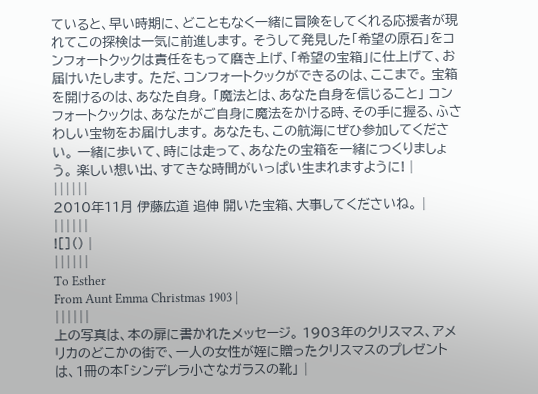ていると、早い時期に、どこともなく一緒に冒険をしてくれる応援者が現れてこの探検は一気に前進します。 そうして発見した「希望の原石」をコンフォートクックは責任をもって磨き上げ、「希望の宝箱」に仕上げて、お届けいたします。 ただ、コンフォートクックができるのは、ここまで。 宝箱を開けるのは、あなた自身。 「魔法とは、あなた自身を信じること」 コンフォートクックは、あなたがご自身に魔法をかける時、その手に握る、ふさわしい宝物をお届けします。 あなたも、この航海にぜひ参加してください。 一緒に歩いて、時には走って、あなたの宝箱を一緒につくりましょう。 楽しい想い出、すてきな時間がいっぱい生まれますように! |
||||||
2010年11月 伊藤広道 追伸 開いた宝箱、大事してくださいね。 |
||||||
![]() |
||||||
To Esther
From Aunt Emma Christmas 1903 |
||||||
上の写真は、本の扉に書かれたメッセージ。 1903年のクリスマス、アメリカのどこかの街で、一人の女性が姪に贈ったクリスマスのプレゼントは、1冊の本「シンデレラ小さなガラスの靴」 |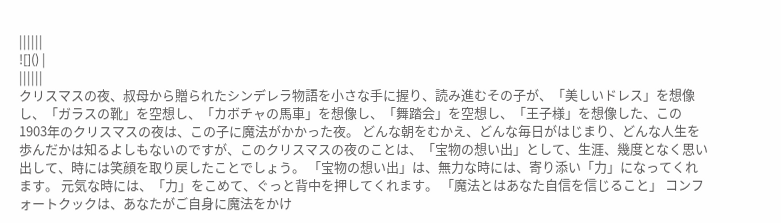||||||
![]() |
||||||
クリスマスの夜、叔母から贈られたシンデレラ物語を小さな手に握り、読み進むその子が、「美しいドレス」を想像し、「ガラスの靴」を空想し、「カボチャの馬車」を想像し、「舞踏会」を空想し、「王子様」を想像した、この1903年のクリスマスの夜は、この子に魔法がかかった夜。 どんな朝をむかえ、どんな毎日がはじまり、どんな人生を歩んだかは知るよしもないのですが、このクリスマスの夜のことは、「宝物の想い出」として、生涯、幾度となく思い出して、時には笑顔を取り戻したことでしょう。 「宝物の想い出」は、無力な時には、寄り添い「力」になってくれます。 元気な時には、「力」をこめて、ぐっと背中を押してくれます。 「魔法とはあなた自信を信じること」 コンフォートクックは、あなたがご自身に魔法をかけ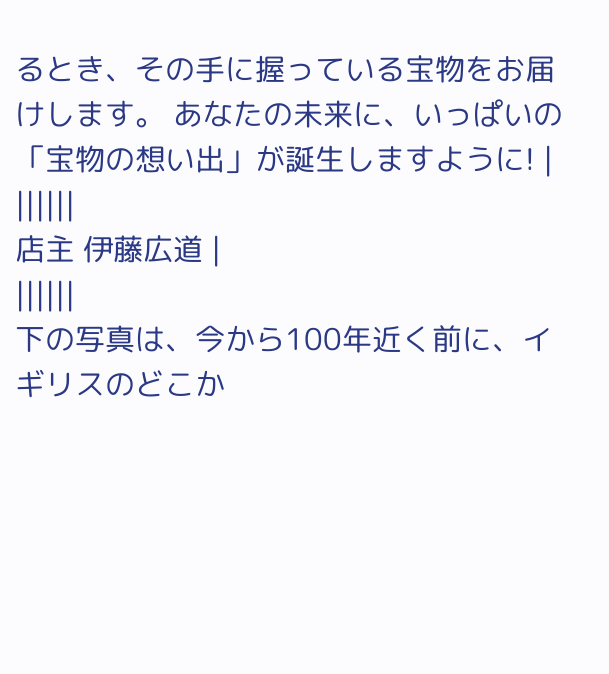るとき、その手に握っている宝物をお届けします。 あなたの未来に、いっぱいの「宝物の想い出」が誕生しますように! |
||||||
店主 伊藤広道 |
||||||
下の写真は、今から100年近く前に、イギリスのどこか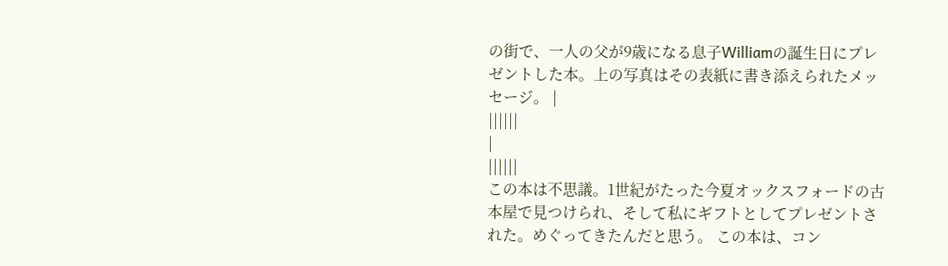の街で、一人の父が9歳になる息子Williamの誕生日にプレゼントした本。上の写真はその表紙に書き添えられたメッセージ。 |
||||||
|
||||||
この本は不思議。1世紀がたった今夏オックスフォードの古本屋で見つけられ、そして私にギフトとしてプレゼントされた。めぐってきたんだと思う。 この本は、コン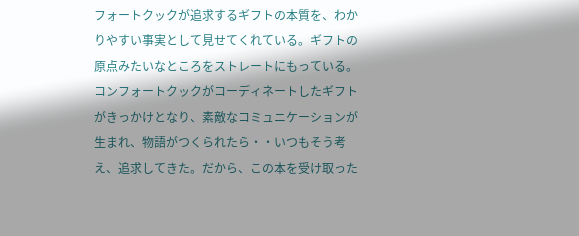フォートクックが追求するギフトの本質を、わかりやすい事実として見せてくれている。ギフトの原点みたいなところをストレートにもっている。コンフォートクックがコーディネートしたギフトがきっかけとなり、素敵なコミュニケーションが生まれ、物語がつくられたら・・いつもそう考え、追求してきた。だから、この本を受け取った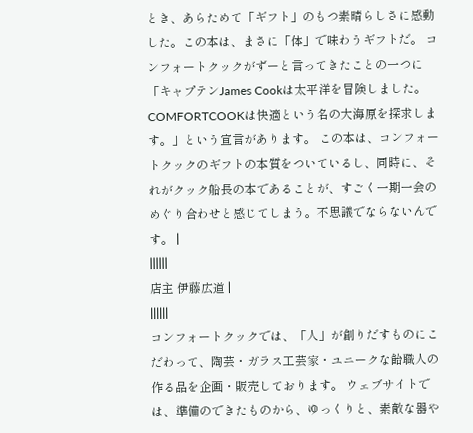とき、あらためて「ギフト」のもつ素晴らしさに感動した。この本は、まさに「体」で味わうギフトだ。 コンフォートクックがずーと言ってきたことの一つに「キャプテンJames Cookは太平洋を冒険しました。COMFORTCOOKは快適という名の大海原を探求します。」という宣言があります。 この本は、コンフォートクックのギフトの本質をついているし、同時に、それがクック船長の本であることが、すごく一期一会のめぐり合わせと感じてしまう。不思議でならないんです。 |
||||||
店主 伊藤広道 |
||||||
コンフォートクックでは、「人」が創りだすものにこだわって、陶芸・ガラス工芸家・ユニークな飴職人の作る品を企画・販売しております。 ウェブサイトでは、準備のできたものから、ゆっくりと、素敵な器や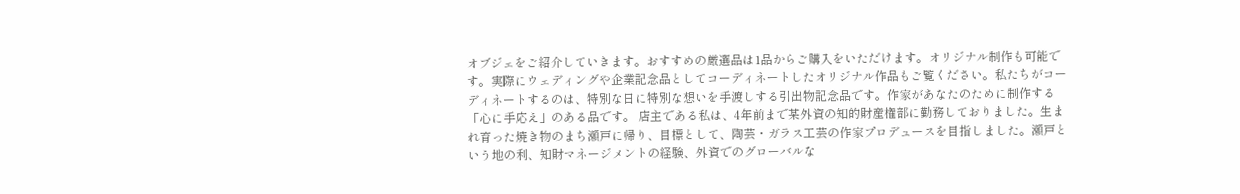オブジェをご紹介していきます。おすすめの厳選品は1品からご購入をいただけます。オリジナル制作も可能です。実際にウェディングや企業記念品としてコーディネートしたオリジナル作品もご覧ください。私たちがコーディネートするのは、特別な日に特別な想いを手渡しする引出物記念品です。作家があなたのために制作する「心に手応え」のある品です。 店主である私は、4年前まで某外資の知的財産権部に勤務しておりました。生まれ育った焼き物のまち瀬戸に帰り、目標として、陶芸・ガラス工芸の作家プロデュースを目指しました。瀬戸という地の利、知財マネージメントの経験、外資でのグローバルな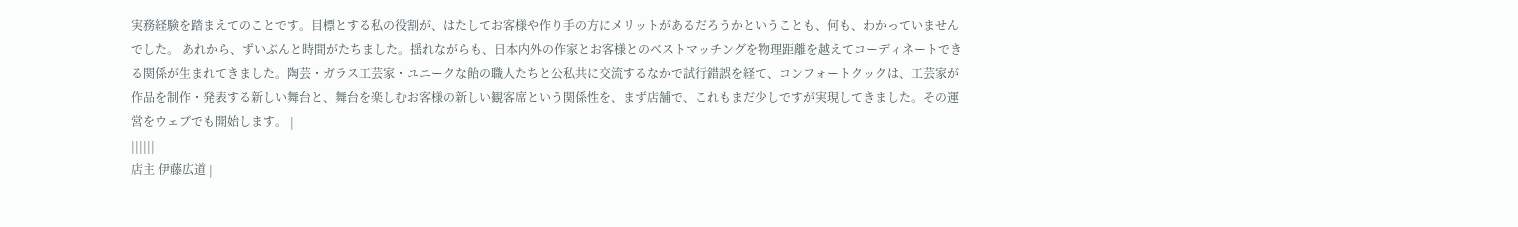実務経験を踏まえてのことです。目標とする私の役割が、はたしてお客様や作り手の方にメリットがあるだろうかということも、何も、わかっていませんでした。 あれから、ずいぶんと時間がたちました。揺れながらも、日本内外の作家とお客様とのベストマッチングを物理距離を越えてコーディネートできる関係が生まれてきました。陶芸・ガラス工芸家・ユニークな飴の職人たちと公私共に交流するなかで試行錯誤を経て、コンフォートクックは、工芸家が作品を制作・発表する新しい舞台と、舞台を楽しむお客様の新しい観客席という関係性を、まず店舗で、これもまだ少しですが実現してきました。その運営をウェブでも開始します。 |
||||||
店主 伊藤広道 |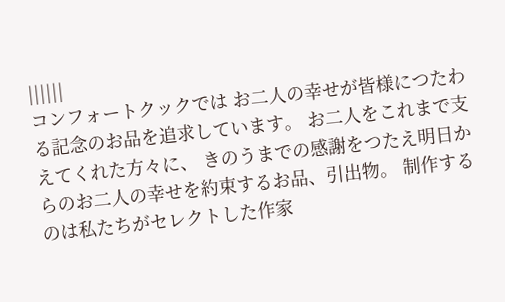||||||
コンフォートクックでは お二人の幸せが皆様につたわる記念のお品を追求しています。 お二人をこれまで支えてくれた方々に、 きのうまでの感謝をつたえ明日からのお二人の幸せを約束するお品、引出物。 制作するのは私たちがセレクトした作家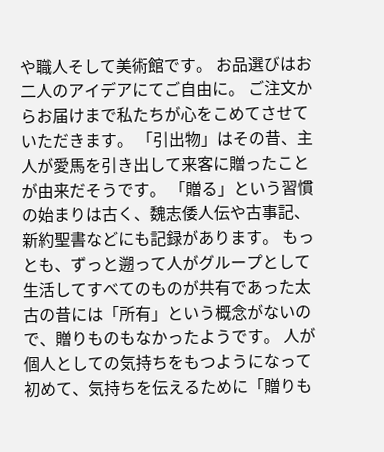や職人そして美術館です。 お品選びはお二人のアイデアにてご自由に。 ご注文からお届けまで私たちが心をこめてさせていただきます。 「引出物」はその昔、主人が愛馬を引き出して来客に贈ったことが由来だそうです。 「贈る」という習慣の始まりは古く、魏志倭人伝や古事記、新約聖書などにも記録があります。 もっとも、ずっと遡って人がグループとして生活してすべてのものが共有であった太古の昔には「所有」という概念がないので、贈りものもなかったようです。 人が個人としての気持ちをもつようになって初めて、気持ちを伝えるために「贈りも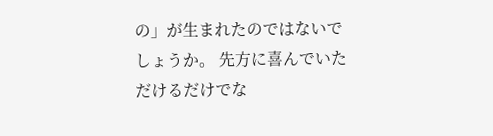の」が生まれたのではないでしょうか。 先方に喜んでいただけるだけでな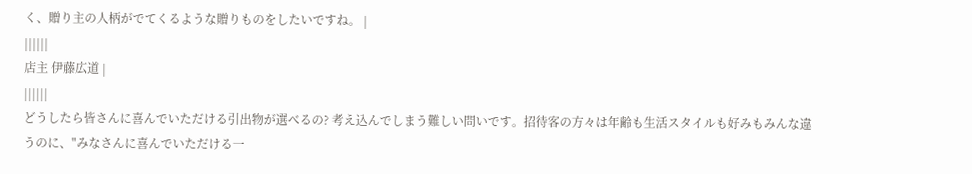く、贈り主の人柄がでてくるような贈りものをしたいですね。 |
||||||
店主 伊藤広道 |
||||||
どうしたら皆さんに喜んでいただける引出物が選べるの? 考え込んでしまう難しい問いです。招待客の方々は年齢も生活スタイルも好みもみんな違うのに、"みなさんに喜んでいただける一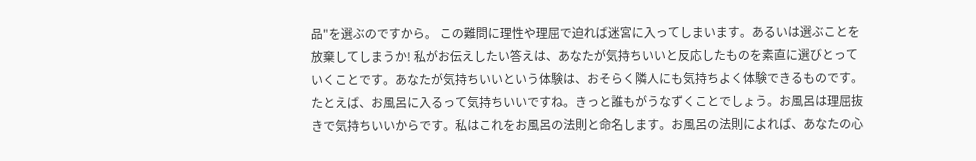品"を選ぶのですから。 この難問に理性や理屈で迫れば迷宮に入ってしまいます。あるいは選ぶことを放棄してしまうか! 私がお伝えしたい答えは、あなたが気持ちいいと反応したものを素直に選びとっていくことです。あなたが気持ちいいという体験は、おそらく隣人にも気持ちよく体験できるものです。たとえば、お風呂に入るって気持ちいいですね。きっと誰もがうなずくことでしょう。お風呂は理屈抜きで気持ちいいからです。私はこれをお風呂の法則と命名します。お風呂の法則によれば、あなたの心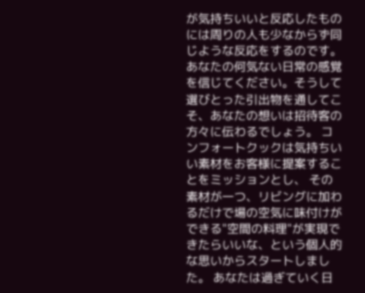が気持ちいいと反応したものには周りの人も少なからず同じような反応をするのです。あなたの何気ない日常の感覚を信じてください。そうして選びとった引出物を通してこそ、あなたの想いは招待客の方々に伝わるでしょう。 コンフォートクックは気持ちいい素材をお客様に提案することをミッションとし、 その素材が一つ、リビングに加わるだけで場の空気に味付けができる"空間の料理"が実現できたらいいな、という個人的な思いからスタートしました。 あなたは過ぎていく日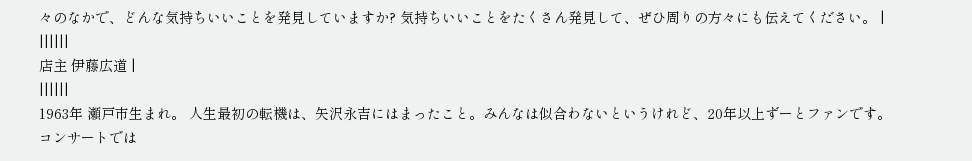々のなかで、どんな気持ちいいことを発見していますか? 気持ちいいことをたくさん発見して、ぜひ周りの方々にも伝えてください。 |
||||||
店主 伊藤広道 |
||||||
1963年 瀬戸市生まれ。 人生最初の転機は、矢沢永吉にはまったこと。みんなは似合わないというけれど、20年以上ずーとファンです。コンサートでは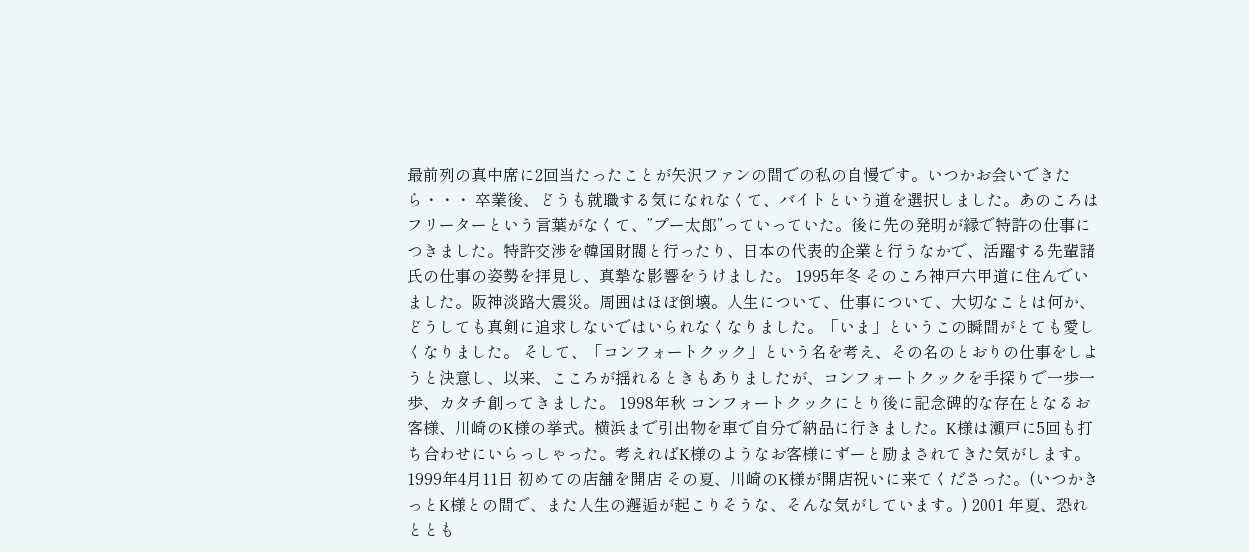最前列の真中席に2回当たったことが矢沢ファンの間での私の自慢です。いつかお会いできたら・・・ 卒業後、どうも就職する気になれなくて、バイトという道を選択しました。あのころはフリーターという言葉がなくて、”プー太郎”っていっていた。後に先の発明が縁で特許の仕事につきました。特許交渉を韓国財閥と行ったり、日本の代表的企業と行うなかで、活躍する先輩諸氏の仕事の姿勢を拝見し、真摯な影響をうけました。 1995年冬 そのころ神戸六甲道に住んでいました。阪神淡路大震災。周囲はほぼ倒壊。人生について、仕事について、大切なことは何か、どうしても真剣に追求しないではいられなくなりました。「いま」というこの瞬間がとても愛しくなりました。 そして、「コンフォートクック」という名を考え、その名のとおりの仕事をしようと決意し、以来、こころが揺れるときもありましたが、コンフォートクックを手探りで一歩一歩、カタチ創ってきました。 1998年秋 コンフォートクックにとり後に記念碑的な存在となるお客様、川崎のK様の挙式。横浜まで引出物を車で自分で納品に行きました。K様は瀬戸に5回も打ち合わせにいらっしゃった。考えればK様のようなお客様にずーと励まされてきた気がします。 1999年4月11日 初めての店舗を開店 その夏、川崎のK様が開店祝いに来てくださった。(いつかきっとK様との間で、また人生の邂逅が起こりそうな、そんな気がしています。) 2001 年夏、恐れととも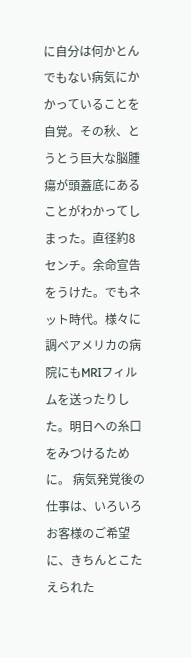に自分は何かとんでもない病気にかかっていることを自覚。その秋、とうとう巨大な脳腫瘍が頭蓋底にあることがわかってしまった。直径約8 センチ。余命宣告をうけた。でもネット時代。様々に調べアメリカの病院にもMRIフィルムを送ったりした。明日への糸口をみつけるために。 病気発覚後の仕事は、いろいろお客様のご希望に、きちんとこたえられた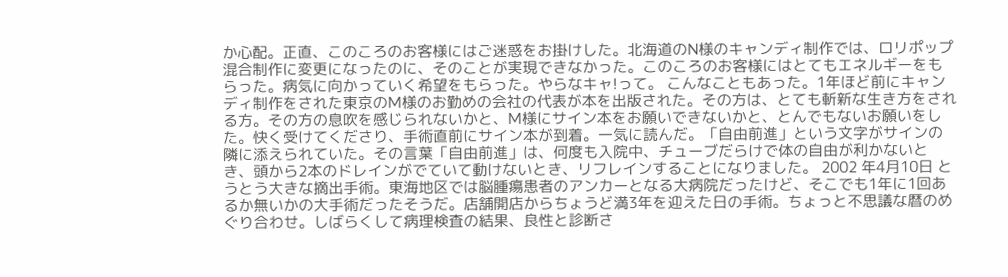か心配。正直、このころのお客様にはご迷惑をお掛けした。北海道のN様のキャンディ制作では、ロリポップ混合制作に変更になったのに、そのことが実現できなかった。このころのお客様にはとてもエネルギーをもらった。病気に向かっていく希望をもらった。やらなキャ!って。 こんなこともあった。1年ほど前にキャンディ制作をされた東京のM様のお勤めの会社の代表が本を出版された。その方は、とても斬新な生き方をされる方。その方の息吹を感じられないかと、M様にサイン本をお願いできないかと、とんでもないお願いをした。快く受けてくださり、手術直前にサイン本が到着。一気に読んだ。「自由前進」という文字がサインの隣に添えられていた。その言葉「自由前進」は、何度も入院中、チューブだらけで体の自由が利かないとき、頭から2本のドレインがでていて動けないとき、リフレインすることになりました。 2002 年4月10日 とうとう大きな摘出手術。東海地区では脳腫瘍患者のアンカーとなる大病院だったけど、そこでも1年に1回あるか無いかの大手術だったそうだ。店舗開店からちょうど満3年を迎えた日の手術。ちょっと不思議な暦のめぐり合わせ。しばらくして病理検査の結果、良性と診断さ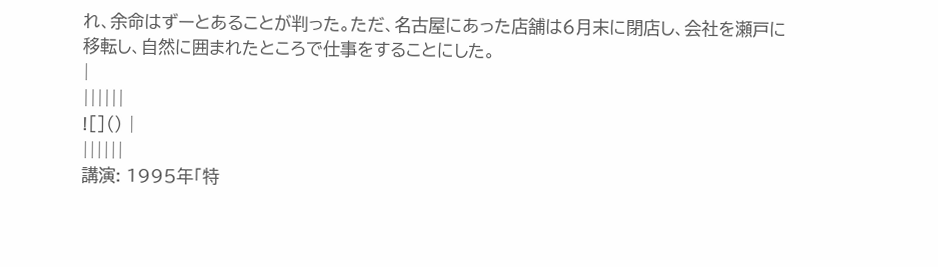れ、余命はずーとあることが判った。ただ、名古屋にあった店舗は6月末に閉店し、会社を瀬戸に移転し、自然に囲まれたところで仕事をすることにした。
|
||||||
![]() |
||||||
講演: 1995年「特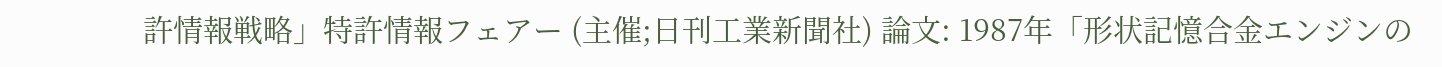許情報戦略」特許情報フェアー (主催;日刊工業新聞社) 論文: 1987年「形状記憶合金エンジンの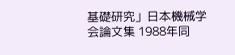基礎研究」日本機械学会論文集 1988年同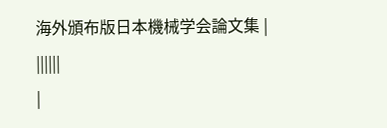海外頒布版日本機械学会論文集 |
||||||
|